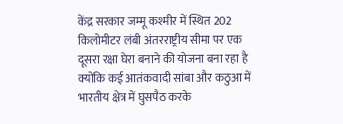केंद्र सरकार जम्मू कश्मीर में स्थित 202 किलोमीटर लंबी अंतरराष्ट्रीय सीमा पर एक दूसरा रक्षा घेरा बनाने की योजना बना रहा है क्योंकि कई आतंकवादी सांबा और कठुआ में भारतीय क्षेत्र में घुसपैठ करके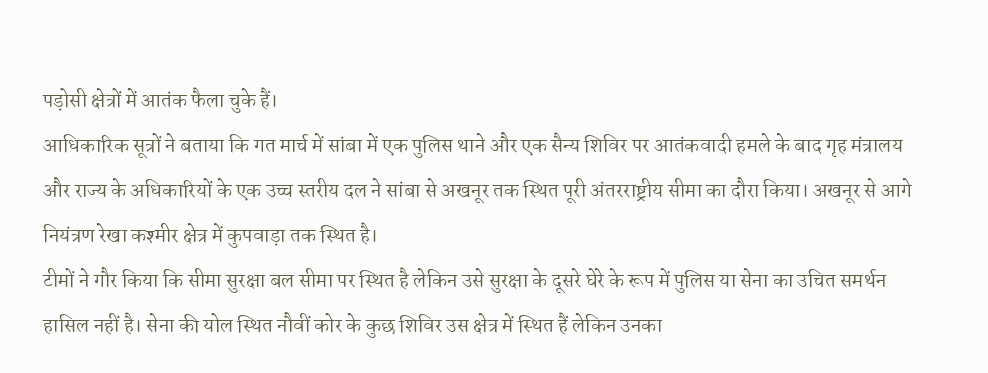पड़ोसी क्षेत्रों में आतंक फैला चुके हैं।
आधिकारिक सूत्रों ने बताया कि गत मार्च में सांबा में एक पुलिस थाने और एक सैन्य शिविर पर आतंकवादी हमले के बाद गृह मंत्रालय और राज्य के अधिकारियों के एक उच्च स्तरीय दल ने सांबा से अखनूर तक स्थित पूरी अंतरराष्ट्रीय सीमा का दौरा किया। अखनूर से आगे नियंत्रण रेखा कश्मीर क्षेत्र में कुपवाड़ा तक स्थित है।
टीमों ने गौर किया कि सीमा सुरक्षा बल सीमा पर स्थित है लेकिन उसे सुरक्षा के दूसरे घेरे के रूप में पुलिस या सेना का उचित समर्थन हासिल नहीं है। सेना की योल स्थित नौवीं कोर के कुछ शिविर उस क्षेत्र में स्थित हैं लेकिन उनका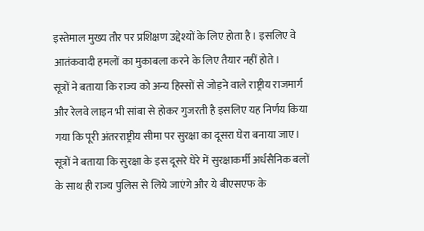इस्तेमाल मुख्य तौर पर प्रशिक्षण उद्देश्यों के लिए होता है। इसलिए वे आतंकवादी हमलों का मुकाबला करने के लिए तैयार नहीं होते।
सूत्रों ने बताया कि राज्य को अन्य हिस्सों से जोड़ने वाले राष्ट्रीय राजमार्ग और रेलवे लाइन भी सांबा से होकर गुजरती है इसलिए यह निर्णय किया गया कि पूरी अंतरराष्ट्रीय सीमा पर सुरक्षा का दूसरा घेरा बनाया जाए।
सूत्रों ने बताया कि सुरक्षा के इस दूसरे घेरे में सुरक्षाकर्मी अर्धसैनिक बलों के साथ ही राज्य पुलिस से लिये जाएंगे और ये बीएसएफ के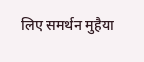लिए समर्थन मुहैया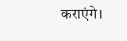कराएंगे।